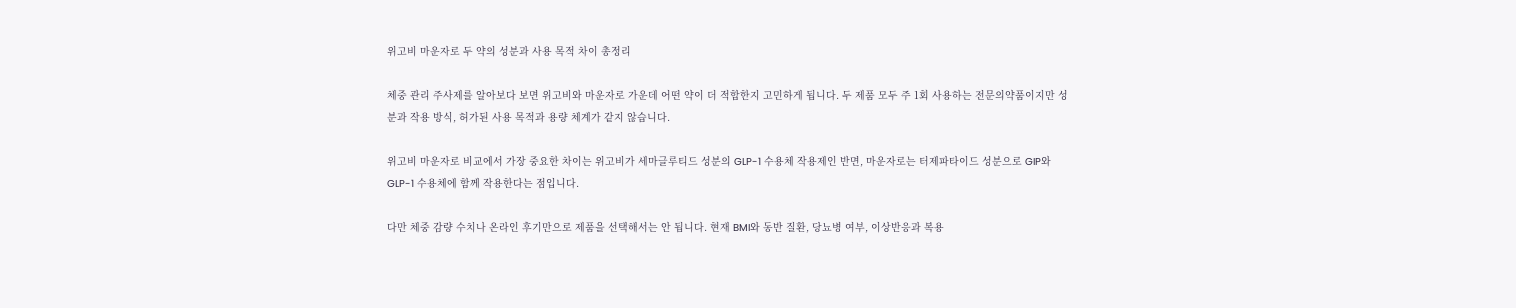위고비 마운자로 두 약의 성분과 사용 목적 차이 총정리

체중 관리 주사제를 알아보다 보면 위고비와 마운자로 가운데 어떤 약이 더 적합한지 고민하게 됩니다. 두 제품 모두 주 1회 사용하는 전문의약품이지만 성분과 작용 방식, 허가된 사용 목적과 용량 체계가 같지 않습니다.

위고비 마운자로 비교에서 가장 중요한 차이는 위고비가 세마글루티드 성분의 GLP-1 수용체 작용제인 반면, 마운자로는 터제파타이드 성분으로 GIP와 GLP-1 수용체에 함께 작용한다는 점입니다.

다만 체중 감량 수치나 온라인 후기만으로 제품을 선택해서는 안 됩니다. 현재 BMI와 동반 질환, 당뇨병 여부, 이상반응과 복용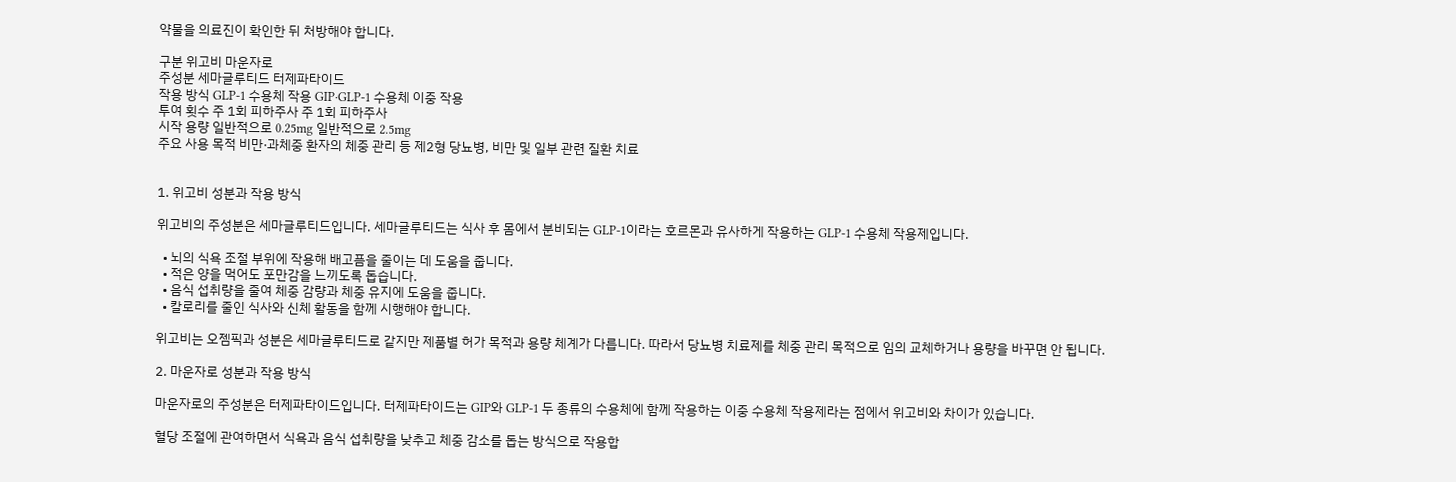약물을 의료진이 확인한 뒤 처방해야 합니다.

구분 위고비 마운자로
주성분 세마글루티드 터제파타이드
작용 방식 GLP-1 수용체 작용 GIP·GLP-1 수용체 이중 작용
투여 횟수 주 1회 피하주사 주 1회 피하주사
시작 용량 일반적으로 0.25mg 일반적으로 2.5mg
주요 사용 목적 비만·과체중 환자의 체중 관리 등 제2형 당뇨병, 비만 및 일부 관련 질환 치료


1. 위고비 성분과 작용 방식

위고비의 주성분은 세마글루티드입니다. 세마글루티드는 식사 후 몸에서 분비되는 GLP-1이라는 호르몬과 유사하게 작용하는 GLP-1 수용체 작용제입니다.

  • 뇌의 식욕 조절 부위에 작용해 배고픔을 줄이는 데 도움을 줍니다.
  • 적은 양을 먹어도 포만감을 느끼도록 돕습니다.
  • 음식 섭취량을 줄여 체중 감량과 체중 유지에 도움을 줍니다.
  • 칼로리를 줄인 식사와 신체 활동을 함께 시행해야 합니다.

위고비는 오젬픽과 성분은 세마글루티드로 같지만 제품별 허가 목적과 용량 체계가 다릅니다. 따라서 당뇨병 치료제를 체중 관리 목적으로 임의 교체하거나 용량을 바꾸면 안 됩니다.

2. 마운자로 성분과 작용 방식

마운자로의 주성분은 터제파타이드입니다. 터제파타이드는 GIP와 GLP-1 두 종류의 수용체에 함께 작용하는 이중 수용체 작용제라는 점에서 위고비와 차이가 있습니다.

혈당 조절에 관여하면서 식욕과 음식 섭취량을 낮추고 체중 감소를 돕는 방식으로 작용합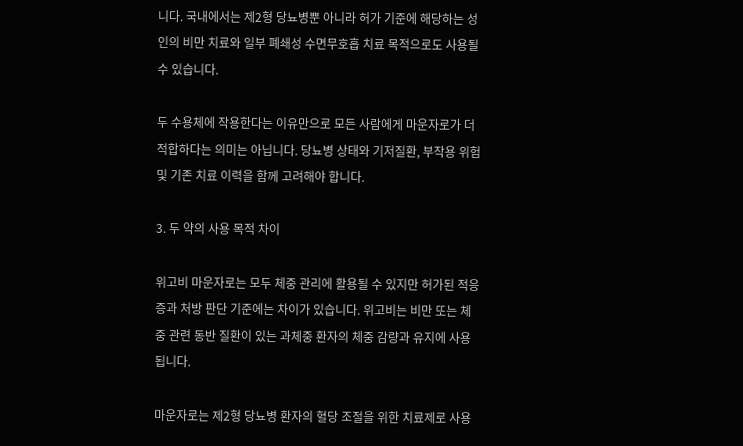니다. 국내에서는 제2형 당뇨병뿐 아니라 허가 기준에 해당하는 성인의 비만 치료와 일부 폐쇄성 수면무호흡 치료 목적으로도 사용될 수 있습니다.

두 수용체에 작용한다는 이유만으로 모든 사람에게 마운자로가 더 적합하다는 의미는 아닙니다. 당뇨병 상태와 기저질환, 부작용 위험 및 기존 치료 이력을 함께 고려해야 합니다.

3. 두 약의 사용 목적 차이

위고비 마운자로는 모두 체중 관리에 활용될 수 있지만 허가된 적응증과 처방 판단 기준에는 차이가 있습니다. 위고비는 비만 또는 체중 관련 동반 질환이 있는 과체중 환자의 체중 감량과 유지에 사용됩니다.

마운자로는 제2형 당뇨병 환자의 혈당 조절을 위한 치료제로 사용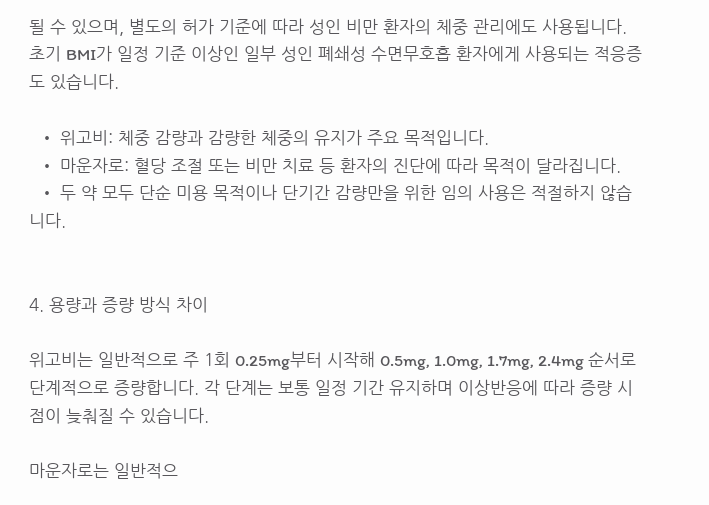될 수 있으며, 별도의 허가 기준에 따라 성인 비만 환자의 체중 관리에도 사용됩니다. 초기 BMI가 일정 기준 이상인 일부 성인 폐쇄성 수면무호흡 환자에게 사용되는 적응증도 있습니다.

  • 위고비: 체중 감량과 감량한 체중의 유지가 주요 목적입니다.
  • 마운자로: 혈당 조절 또는 비만 치료 등 환자의 진단에 따라 목적이 달라집니다.
  • 두 약 모두 단순 미용 목적이나 단기간 감량만을 위한 임의 사용은 적절하지 않습니다.


4. 용량과 증량 방식 차이

위고비는 일반적으로 주 1회 0.25mg부터 시작해 0.5mg, 1.0mg, 1.7mg, 2.4mg 순서로 단계적으로 증량합니다. 각 단계는 보통 일정 기간 유지하며 이상반응에 따라 증량 시점이 늦춰질 수 있습니다.

마운자로는 일반적으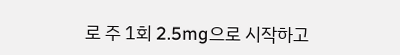로 주 1회 2.5mg으로 시작하고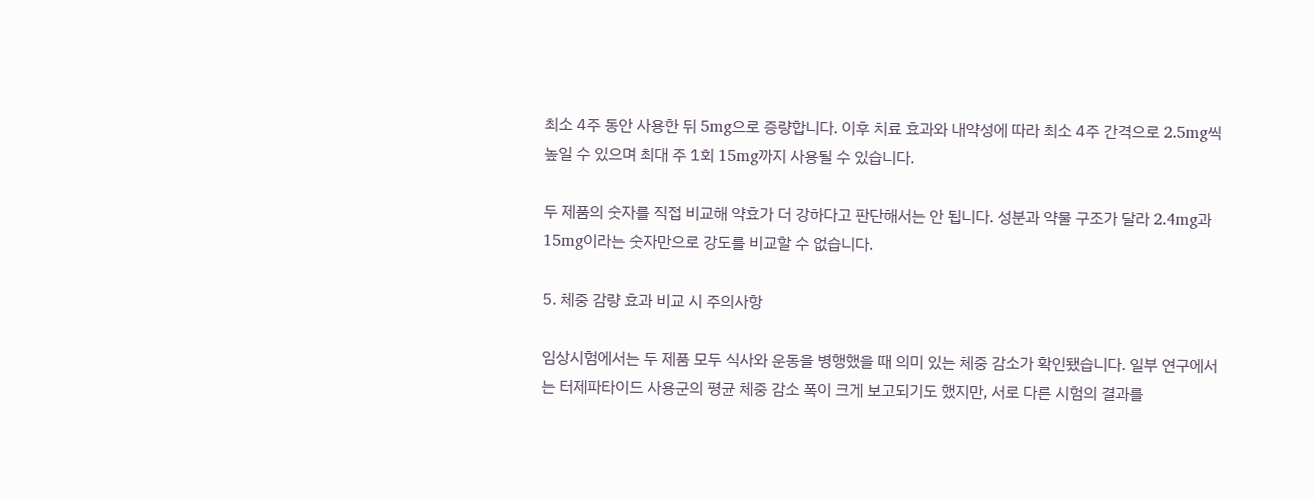최소 4주 동안 사용한 뒤 5mg으로 증량합니다. 이후 치료 효과와 내약성에 따라 최소 4주 간격으로 2.5mg씩 높일 수 있으며 최대 주 1회 15mg까지 사용될 수 있습니다.

두 제품의 숫자를 직접 비교해 약효가 더 강하다고 판단해서는 안 됩니다. 성분과 약물 구조가 달라 2.4mg과 15mg이라는 숫자만으로 강도를 비교할 수 없습니다.

5. 체중 감량 효과 비교 시 주의사항

임상시험에서는 두 제품 모두 식사와 운동을 병행했을 때 의미 있는 체중 감소가 확인됐습니다. 일부 연구에서는 터제파타이드 사용군의 평균 체중 감소 폭이 크게 보고되기도 했지만, 서로 다른 시험의 결과를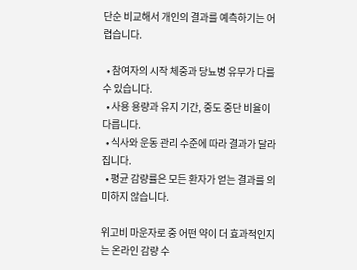단순 비교해서 개인의 결과를 예측하기는 어렵습니다.

  • 참여자의 시작 체중과 당뇨병 유무가 다를 수 있습니다.
  • 사용 용량과 유지 기간, 중도 중단 비율이 다릅니다.
  • 식사와 운동 관리 수준에 따라 결과가 달라집니다.
  • 평균 감량률은 모든 환자가 얻는 결과를 의미하지 않습니다.

위고비 마운자로 중 어떤 약이 더 효과적인지는 온라인 감량 수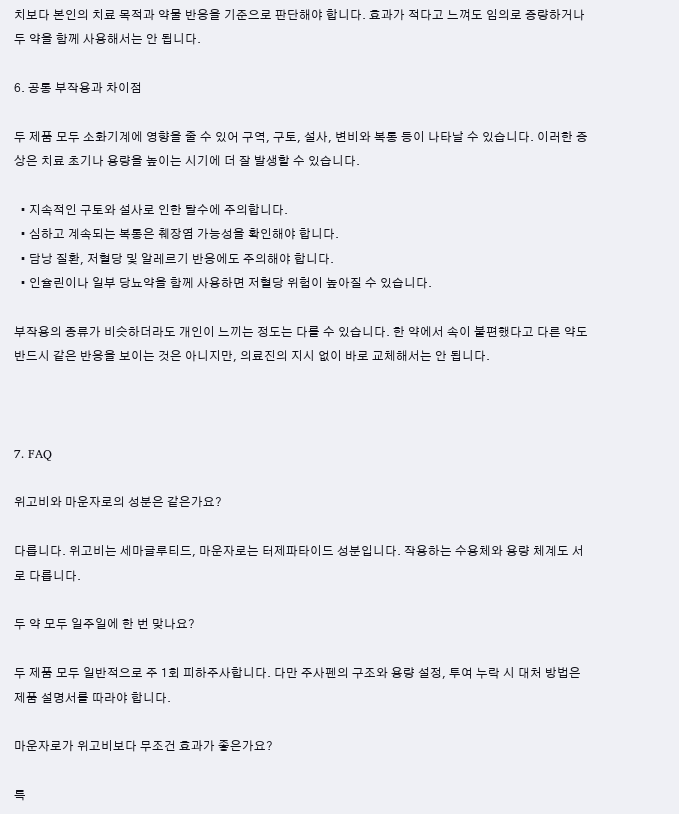치보다 본인의 치료 목적과 약물 반응을 기준으로 판단해야 합니다. 효과가 적다고 느껴도 임의로 증량하거나 두 약을 함께 사용해서는 안 됩니다.

6. 공통 부작용과 차이점

두 제품 모두 소화기계에 영향을 줄 수 있어 구역, 구토, 설사, 변비와 복통 등이 나타날 수 있습니다. 이러한 증상은 치료 초기나 용량을 높이는 시기에 더 잘 발생할 수 있습니다.

  • 지속적인 구토와 설사로 인한 탈수에 주의합니다.
  • 심하고 계속되는 복통은 췌장염 가능성을 확인해야 합니다.
  • 담낭 질환, 저혈당 및 알레르기 반응에도 주의해야 합니다.
  • 인슐린이나 일부 당뇨약을 함께 사용하면 저혈당 위험이 높아질 수 있습니다.

부작용의 종류가 비슷하더라도 개인이 느끼는 정도는 다를 수 있습니다. 한 약에서 속이 불편했다고 다른 약도 반드시 같은 반응을 보이는 것은 아니지만, 의료진의 지시 없이 바로 교체해서는 안 됩니다.



7. FAQ

위고비와 마운자로의 성분은 같은가요?

다릅니다. 위고비는 세마글루티드, 마운자로는 터제파타이드 성분입니다. 작용하는 수용체와 용량 체계도 서로 다릅니다.

두 약 모두 일주일에 한 번 맞나요?

두 제품 모두 일반적으로 주 1회 피하주사합니다. 다만 주사펜의 구조와 용량 설정, 투여 누락 시 대처 방법은 제품 설명서를 따라야 합니다.

마운자로가 위고비보다 무조건 효과가 좋은가요?

특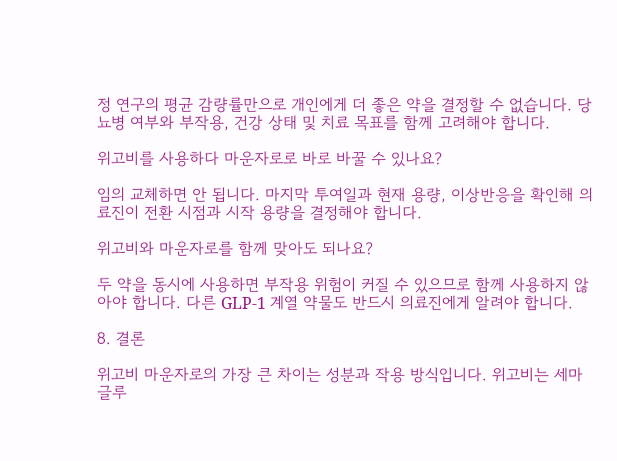정 연구의 평균 감량률만으로 개인에게 더 좋은 약을 결정할 수 없습니다. 당뇨병 여부와 부작용, 건강 상태 및 치료 목표를 함께 고려해야 합니다.

위고비를 사용하다 마운자로로 바로 바꿀 수 있나요?

임의 교체하면 안 됩니다. 마지막 투여일과 현재 용량, 이상반응을 확인해 의료진이 전환 시점과 시작 용량을 결정해야 합니다.

위고비와 마운자로를 함께 맞아도 되나요?

두 약을 동시에 사용하면 부작용 위험이 커질 수 있으므로 함께 사용하지 않아야 합니다. 다른 GLP-1 계열 약물도 반드시 의료진에게 알려야 합니다.

8. 결론

위고비 마운자로의 가장 큰 차이는 성분과 작용 방식입니다. 위고비는 세마글루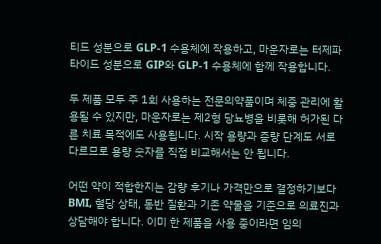티드 성분으로 GLP-1 수용체에 작용하고, 마운자로는 터제파타이드 성분으로 GIP와 GLP-1 수용체에 함께 작용합니다.

두 제품 모두 주 1회 사용하는 전문의약품이며 체중 관리에 활용될 수 있지만, 마운자로는 제2형 당뇨병을 비롯해 허가된 다른 치료 목적에도 사용됩니다. 시작 용량과 증량 단계도 서로 다르므로 용량 숫자를 직접 비교해서는 안 됩니다.

어떤 약이 적합한지는 감량 후기나 가격만으로 결정하기보다 BMI, 혈당 상태, 동반 질환과 기존 약물을 기준으로 의료진과 상담해야 합니다. 이미 한 제품을 사용 중이라면 임의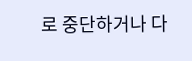로 중단하거나 다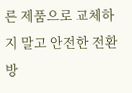른 제품으로 교체하지 말고 안전한 전환 방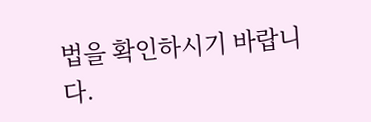법을 확인하시기 바랍니다.